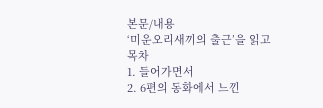본문/내용
‘미운오리새끼의 출근’을 읽고
목차
1. 들어가면서
2. 6편의 동화에서 느낀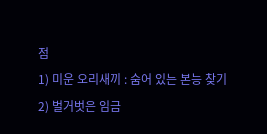점
1) 미운 오리새끼 : 숨어 있는 본능 찾기
2) 벌거벗은 임금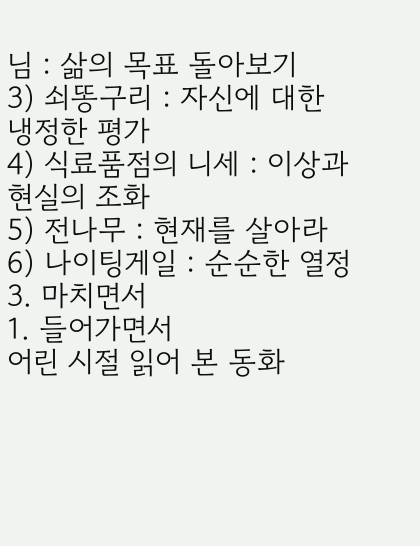님 : 삶의 목표 돌아보기
3) 쇠똥구리 : 자신에 대한 냉정한 평가
4) 식료품점의 니세 : 이상과 현실의 조화
5) 전나무 : 현재를 살아라
6) 나이팅게일 : 순순한 열정
3. 마치면서
1. 들어가면서
어린 시절 읽어 본 동화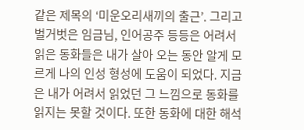같은 제목의 ‘미운오리새끼의 출근’. 그리고 벌거벗은 임금님, 인어공주 등등은 어려서 읽은 동화들은 내가 살아 오는 동안 알게 모르게 나의 인성 형성에 도움이 되었다. 지금은 내가 어려서 읽었던 그 느낌으로 동화를 읽지는 못할 것이다. 또한 동화에 대한 해석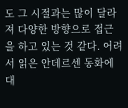도 그 시절과는 많이 달라져 다양한 방향으로 접근을 하고 있는 것 같다. 어려서 읽은 안데르센 동화에 대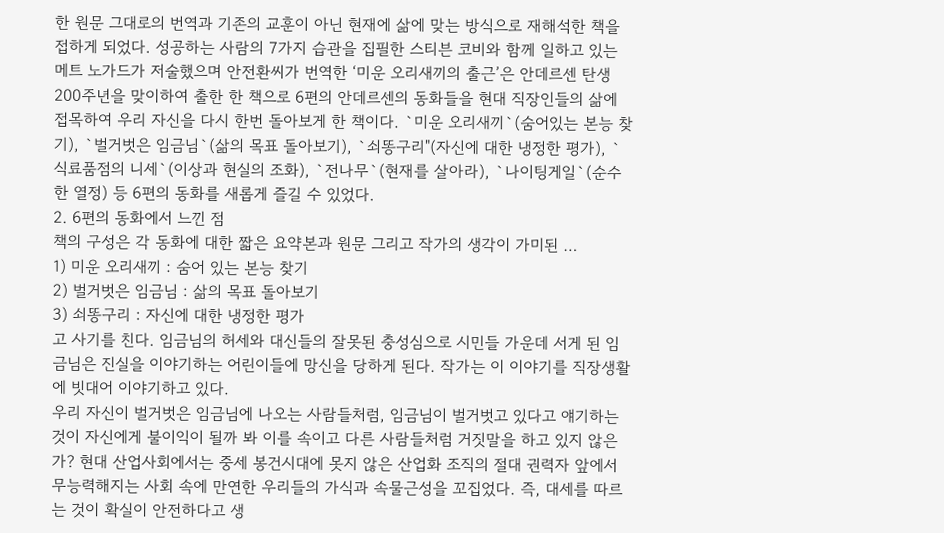한 원문 그대로의 번역과 기존의 교훈이 아닌 현재에 삶에 맞는 방식으로 재해석한 책을 접하게 되었다. 성공하는 사람의 7가지 습관을 집필한 스티븐 코비와 함께 일하고 있는 메트 노가드가 저술했으며 안전환씨가 번역한 ‘미운 오리새끼의 출근’은 안데르센 탄생 200주년을 맞이하여 출한 한 책으로 6편의 안데르센의 동화들을 현대 직장인들의 삶에 접목하여 우리 자신을 다시 한번 돌아보게 한 책이다. `미운 오리새끼`(숨어있는 본능 찾기), `벌거벗은 임금님`(삶의 목표 돌아보기), `쇠똥구리"(자신에 대한 냉정한 평가), `식료품점의 니세`(이상과 현실의 조화), `전나무`(현재를 살아라), `나이팅게일`(순수한 열정) 등 6편의 동화를 새롭게 즐길 수 있었다.
2. 6편의 동화에서 느낀 점
책의 구성은 각 동화에 대한 짧은 요약본과 원문 그리고 작가의 생각이 가미된 …
1) 미운 오리새끼 : 숨어 있는 본능 찾기
2) 벌거벗은 임금님 : 삶의 목표 돌아보기
3) 쇠똥구리 : 자신에 대한 냉정한 평가
고 사기를 친다. 임금님의 허세와 대신들의 잘못된 충성심으로 시민들 가운데 서게 된 임금님은 진실을 이야기하는 어린이들에 망신을 당하게 된다. 작가는 이 이야기를 직장생활에 빗대어 이야기하고 있다.
우리 자신이 벌거벗은 임금님에 나오는 사람들처럼, 임금님이 벌거벗고 있다고 얘기하는 것이 자신에게 불이익이 될까 봐 이를 속이고 다른 사람들처럼 거짓말을 하고 있지 않은가? 현대 산업사회에서는 중세 봉건시대에 못지 않은 산업화 조직의 절대 권력자 앞에서 무능력해지는 사회 속에 만연한 우리들의 가식과 속물근성을 꼬집었다. 즉, 대세를 따르는 것이 확실이 안전하다고 생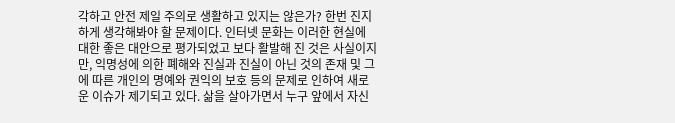각하고 안전 제일 주의로 생활하고 있지는 않은가? 한번 진지하게 생각해봐야 할 문제이다. 인터넷 문화는 이러한 현실에 대한 좋은 대안으로 평가되었고 보다 활발해 진 것은 사실이지만, 익명성에 의한 폐해와 진실과 진실이 아닌 것의 존재 및 그에 따른 개인의 명예와 권익의 보호 등의 문제로 인하여 새로운 이슈가 제기되고 있다. 삶을 살아가면서 누구 앞에서 자신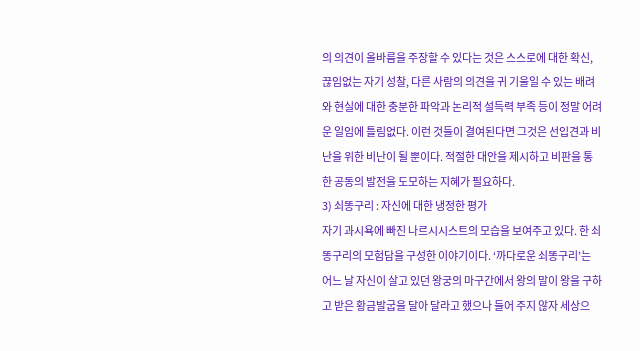의 의견이 올바름을 주장할 수 있다는 것은 스스로에 대한 확신, 끊임없는 자기 성찰, 다른 사람의 의견을 귀 기울일 수 있는 배려와 현실에 대한 충분한 파악과 논리적 설득력 부족 등이 정말 어려운 일임에 틀림없다. 이런 것들이 결여된다면 그것은 선입견과 비난을 위한 비난이 될 뿐이다. 적절한 대안을 제시하고 비판을 통한 공동의 발전을 도모하는 지혜가 필요하다.
3) 쇠똥구리 : 자신에 대한 냉정한 평가
자기 과시욕에 빠진 나르시시스트의 모습을 보여주고 있다. 한 쇠똥구리의 모험담을 구성한 이야기이다. ‘까다로운 쇠똥구리’는 어느 날 자신이 살고 있던 왕궁의 마구간에서 왕의 말이 왕을 구하고 받은 황금발굽을 달아 달라고 했으나 들어 주지 않자 세상으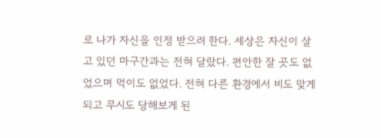로 나가 자신을 인정 받으려 한다. 세상은 자신이 살고 있던 마구간과는 전혀 달랐다. 편안한 잘 곳도 없었으며 먹이도 없었다. 전혀 다른 환경에서 비도 맞게 되고 무시도 당해보게 된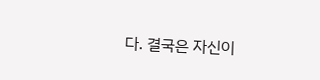다. 결국은 자신이